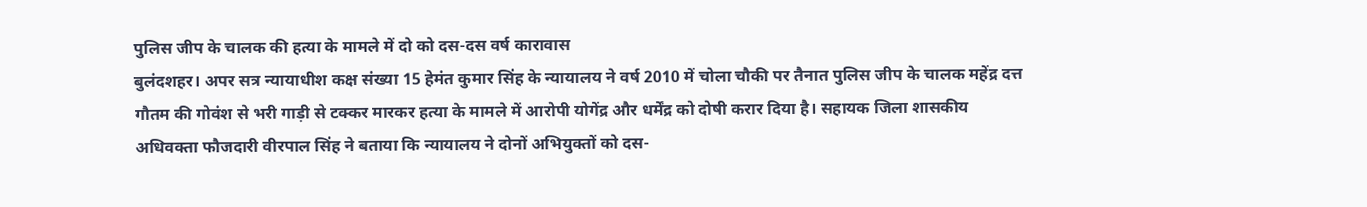पुलिस जीप के चालक की हत्या के मामले में दो को दस-दस वर्ष कारावास
बुलंदशहर। अपर सत्र न्यायाधीश कक्ष संख्या 15 हेमंत कुमार सिंह के न्यायालय ने वर्ष 2010 में चोला चौकी पर तैनात पुलिस जीप के चालक महेंद्र दत्त गौतम की गोवंश से भरी गाड़ी से टक्कर मारकर हत्या के मामले में आरोपी योगेंद्र और धर्मेंद्र को दोषी करार दिया है। सहायक जिला शासकीय अधिवक्ता फौजदारी वीरपाल सिंह ने बताया कि न्यायालय ने दोनों अभियुक्तों को दस-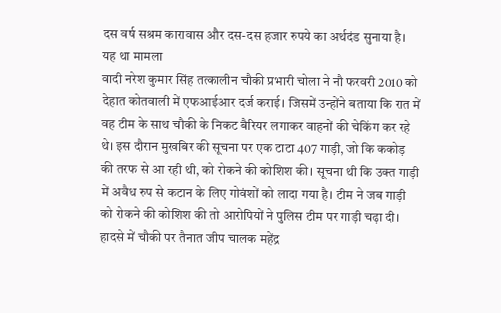दस वर्ष सश्रम कारावास और दस-दस हजार रुपये का अर्थदंड सुनाया है।
यह था मामला
वादी नरेश कुमार सिंह तत्कालीन चौकी प्रभारी चोला ने नौ फरवरी 2010 को देहात कोतवाली में एफआईआर दर्ज कराई। जिसमें उन्होंने बताया कि रात में वह टीम के साथ चौकी के निकट बैरियर लगाकर वाहनों की चेकिंग कर रहे थे। इस दौरान मुखबिर की सूचना पर एक टाटा 407 गाड़ी, जो कि ककोड़ की तरफ से आ रही थी, को रोकने की कोशिश की। सूचना थी कि उक्त गाड़ी में अवैध रुप से कटान के लिए गोवंशों को लादा गया है। टीम ने जब गाड़ी को रोकने की कोशिश की तो आरोपियों ने पुलिस टीम पर गाड़ी चढ़ा दी। हादसे में चौकी पर तैनात जीप चालक महेंद्र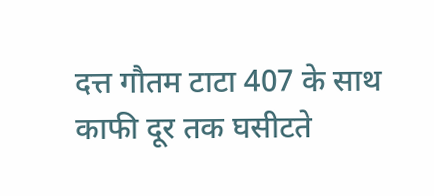दत्त गौतम टाटा 407 के साथ काफी दूर तक घसीटते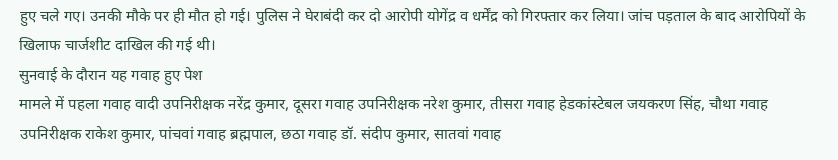हुए चले गए। उनकी मौके पर ही मौत हो गई। पुलिस ने घेराबंदी कर दो आरोपी योगेंद्र व धर्मेंद्र को गिरफ्तार कर लिया। जांच पड़ताल के बाद आरोपियों के खिलाफ चार्जशीट दाखिल की गई थी।
सुनवाई के दौरान यह गवाह हुए पेश
मामले में पहला गवाह वादी उपनिरीक्षक नरेंद्र कुमार, दूसरा गवाह उपनिरीक्षक नरेश कुमार, तीसरा गवाह हेडकांस्टेबल जयकरण सिंह, चौथा गवाह उपनिरीक्षक राकेश कुमार, पांचवां गवाह ब्रह्मपाल, छठा गवाह डॉ. संदीप कुमार, सातवां गवाह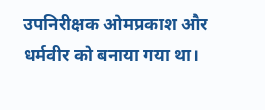उपनिरीक्षक ओमप्रकाश और धर्मवीर को बनाया गया था।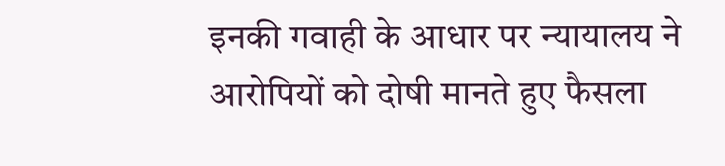इनकी गवाही के आधार पर न्यायालय ने आरोपियों को दोषी मानते हुए फैसला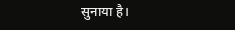सुनाया है।